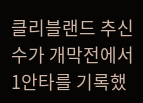클리블랜드 추신수가 개막전에서 1안타를 기록했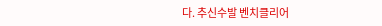다. 추신수발 벤치클리어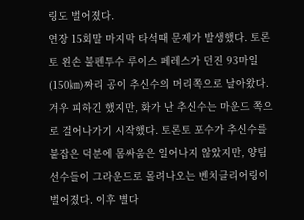링도 벌어졌다.
연장 15회말 마지막 타석때 문제가 발생했다. 토론토 왼손 불펜투수 루이스 페레스가 던진 93마일(150㎞)짜리 공이 추신수의 머리쪽으로 날아왔다. 겨우 피하긴 했지만, 화가 난 추신수는 마운드 쪽으로 걸어나가기 시작했다. 토론토 포수가 추신수를 붙잡은 덕분에 몸싸움은 일어나지 않았지만, 양팀 선수들이 그라운드로 몰려나오는 벤치클리어링이 벌어졌다. 이후 별다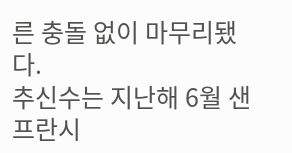른 충돌 없이 마무리됐다.
추신수는 지난해 6월 샌프란시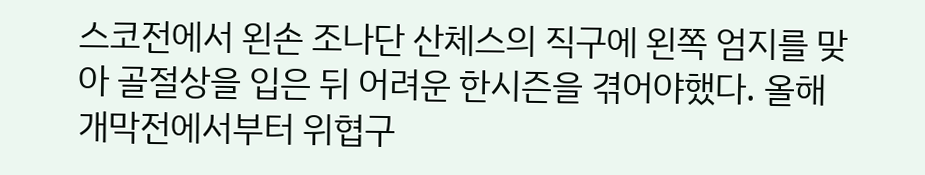스코전에서 왼손 조나단 산체스의 직구에 왼쪽 엄지를 맞아 골절상을 입은 뒤 어려운 한시즌을 겪어야했다. 올해 개막전에서부터 위협구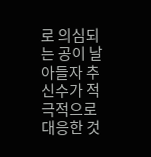로 의심되는 공이 날아들자 추신수가 적극적으로 대응한 것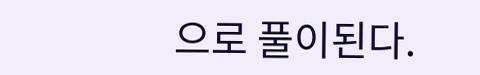으로 풀이된다.